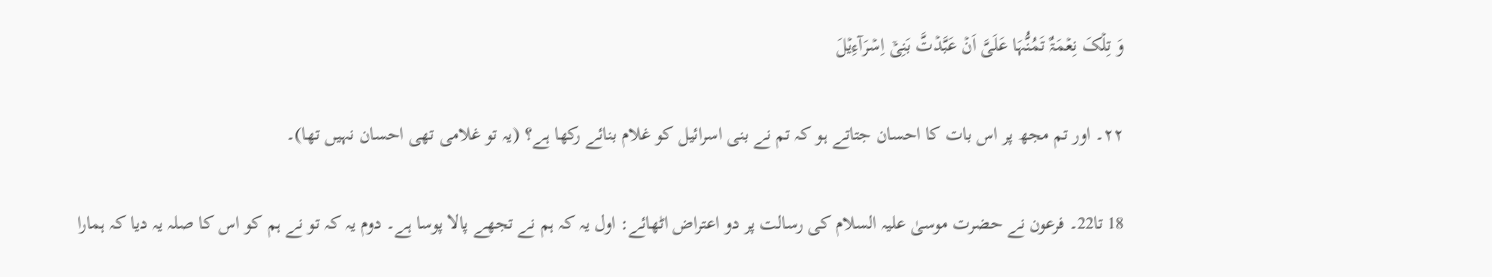وَ تِلۡکَ نِعۡمَۃٌ تَمُنُّہَا عَلَیَّ اَنۡ عَبَّدۡتَّ بَنِیۡۤ اِسۡرَآءِیۡلَ

۲۲۔ اور تم مجھ پر اس بات کا احسان جتاتے ہو کہ تم نے بنی اسرائیل کو غلام بنائے رکھا ہے؟ (یہ تو غلامی تھی احسان نہیں تھا)۔

18 تا22۔ فرعون نے حضرت موسیٰ علیہ السلام کی رسالت پر دو اعتراض اٹھائے: اول یہ کہ ہم نے تجھے پالا پوسا ہے۔ دوم یہ کہ تو نے ہم کو اس کا صلہ یہ دیا کہ ہمارا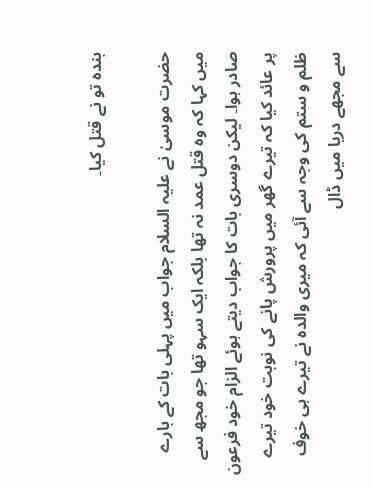بندہ تو نے قتل کیا۔

حضرت موسیٰ نے علیہ السلام جواب میں پہلی بات کے بارے میں کہا کہ وہ قتل عمد نہ تھا بلکہ ایک سہو تھا جو مجھ سے صادر ہوا۔ لیکن دوسری بات کا جواب دیتے ہوئے الزام خود فرعون پر عائد کیا کہ تیرے گھر میں پرورش پانے کی نوبت خود تیرے ظلم و ستم کی وجہ سے آئی کہ میری والدہ نے تیرے ہی خوف سے مجھے دریا میں ڈال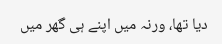دیا تھا، ورنہ میں اپنے ہی گھر میں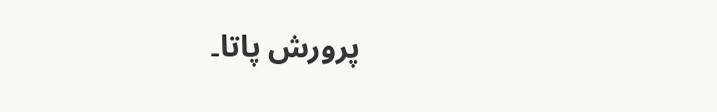پرورش پاتا۔